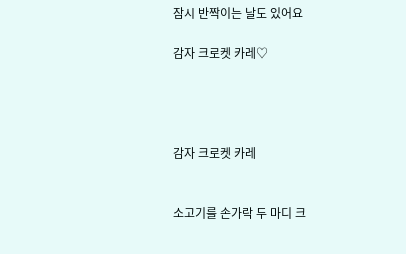잠시 반짝이는 날도 있어요

감자 크로켓 카레♡




감자 크로켓 카레


소고기를 손가락 두 마디 크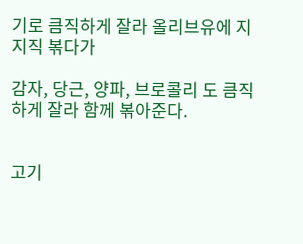기로 큼직하게 잘라 올리브유에 지지직 볶다가

감자, 당근, 양파, 브로콜리 도 큼직하게 잘라 함께 볶아준다.


고기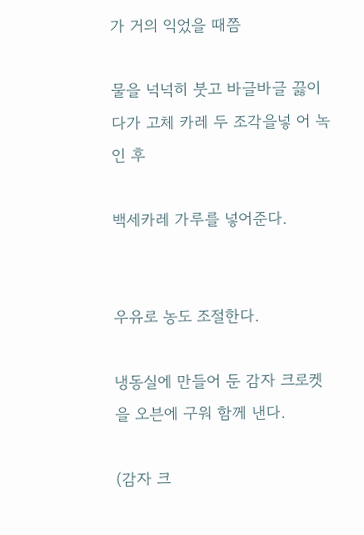가 거의 익었을 때쯤

물을 넉넉히 붓고 바글바글 끓이다가 고체 카레 두 조각을넣 어 녹인 후

백세카레 가루를 넣어준다.


우유로 농도 조절한다.

냉동실에 만들어 둔 감자 크로켓을 오븐에 구워 함께 낸다.

(감자 크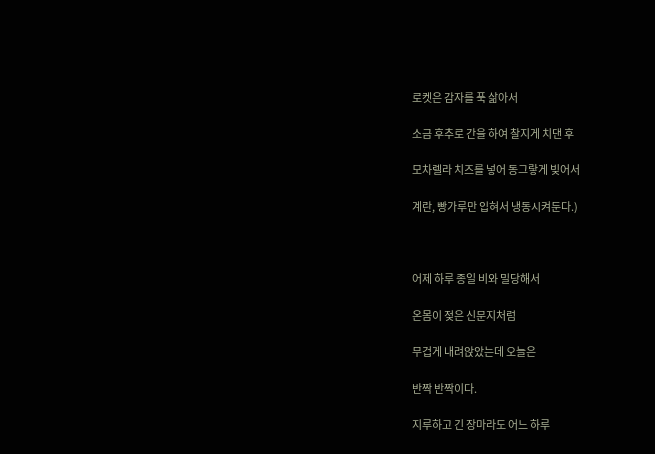로켓은 감자를 푹 삶아서

소금 후추로 간을 하여 찰지게 치댄 후

모차렐라 치즈를 넣어 동그랗게 빚어서

계란, 빵가루만 입혀서 냉동시켜둔다.)



어제 하루 종일 비와 밀당해서

온몸이 젖은 신문지처럼

무겁게 내려앉았는데 오늘은

반짝 반짝이다.

지루하고 긴 장마라도 어느 하루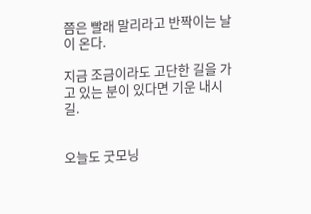쯤은 빨래 말리라고 반짝이는 날이 온다.

지금 조금이라도 고단한 길을 가고 있는 분이 있다면 기운 내시길.


오늘도 굿모닝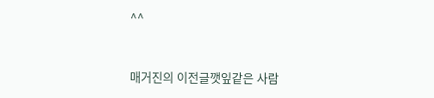^^



매거진의 이전글깻잎같은 사람